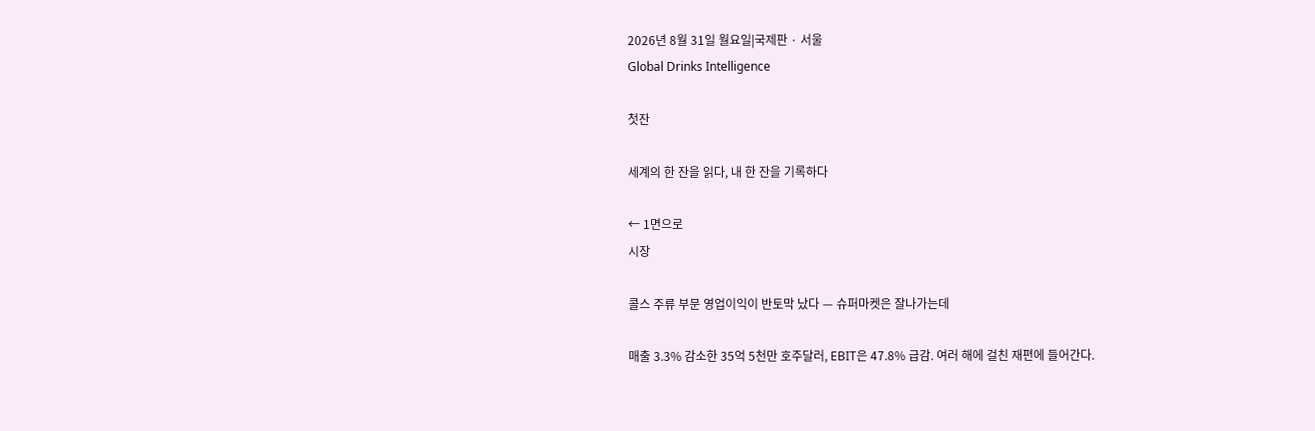2026년 8월 31일 월요일|국제판 · 서울
Global Drinks Intelligence

첫잔

세계의 한 잔을 읽다, 내 한 잔을 기록하다

← 1면으로
시장

콜스 주류 부문 영업이익이 반토막 났다 — 슈퍼마켓은 잘나가는데

매출 3.3% 감소한 35억 5천만 호주달러, EBIT은 47.8% 급감. 여러 해에 걸친 재편에 들어간다.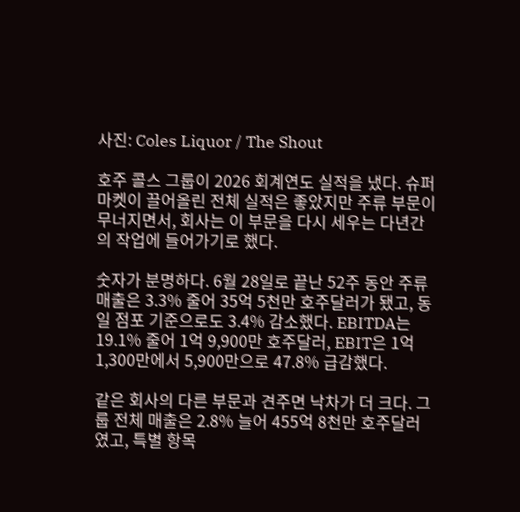사진: Coles Liquor / The Shout

호주 콜스 그룹이 2026 회계연도 실적을 냈다. 슈퍼마켓이 끌어올린 전체 실적은 좋았지만 주류 부문이 무너지면서, 회사는 이 부문을 다시 세우는 다년간의 작업에 들어가기로 했다.

숫자가 분명하다. 6월 28일로 끝난 52주 동안 주류 매출은 3.3% 줄어 35억 5천만 호주달러가 됐고, 동일 점포 기준으로도 3.4% 감소했다. EBITDA는 19.1% 줄어 1억 9,900만 호주달러, EBIT은 1억 1,300만에서 5,900만으로 47.8% 급감했다.

같은 회사의 다른 부문과 견주면 낙차가 더 크다. 그룹 전체 매출은 2.8% 늘어 455억 8천만 호주달러였고, 특별 항목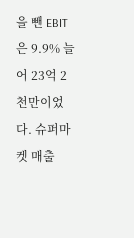을 뺀 EBIT은 9.9% 늘어 23억 2천만이었다. 슈퍼마켓 매출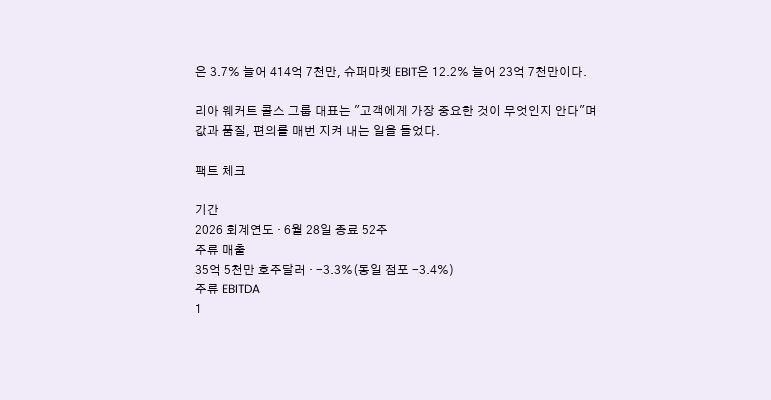은 3.7% 늘어 414억 7천만, 슈퍼마켓 EBIT은 12.2% 늘어 23억 7천만이다.

리아 웨커트 콜스 그룹 대표는 "고객에게 가장 중요한 것이 무엇인지 안다"며 값과 품질, 편의를 매번 지켜 내는 일을 들었다.

팩트 체크

기간
2026 회계연도 · 6월 28일 종료 52주
주류 매출
35억 5천만 호주달러 · -3.3%(동일 점포 -3.4%)
주류 EBITDA
1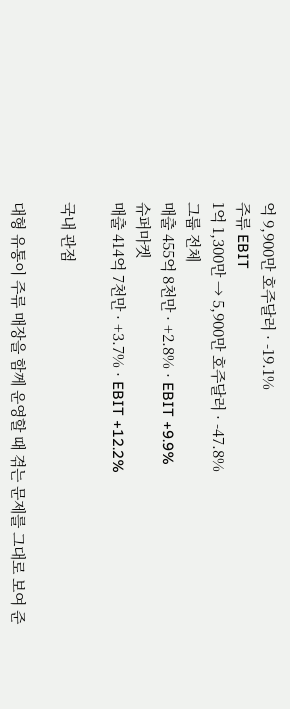억 9,900만 호주달러 · -19.1%
주류 EBIT
1억 1,300만 → 5,900만 호주달러 · -47.8%
그룹 전체
매출 455억 8천만 · +2.8% · EBIT +9.9%
슈퍼마켓
매출 414억 7천만 · +3.7% · EBIT +12.2%

국내 관점

대형 유통이 주류 매장을 함께 운영할 때 겪는 문제를 그대로 보여 준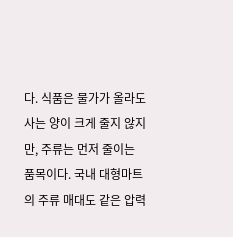다. 식품은 물가가 올라도 사는 양이 크게 줄지 않지만, 주류는 먼저 줄이는 품목이다. 국내 대형마트의 주류 매대도 같은 압력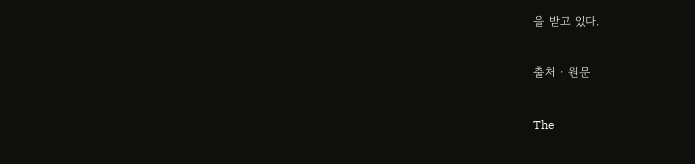을 받고 있다.

출처 · 원문

The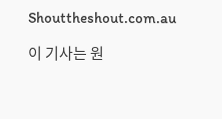Shouttheshout.com.au

이 기사는 원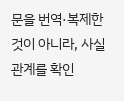문을 번역·복제한 것이 아니라, 사실관계를 확인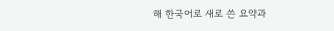해 한국어로 새로 쓴 요약과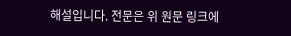해설입니다. 전문은 위 원문 링크에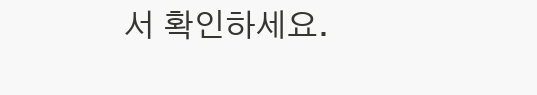서 확인하세요.